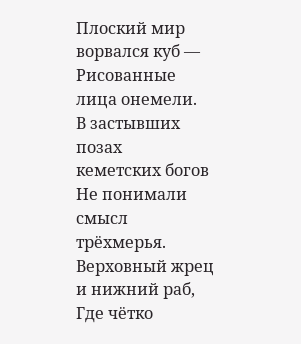Плоский мир
ворвался куб —
Рисованные лица онемели.
В застывших позах
кеметских богов
Не понимали
смысл трёхмерья.
Верховный жрец
и нижний раб,
Где чётко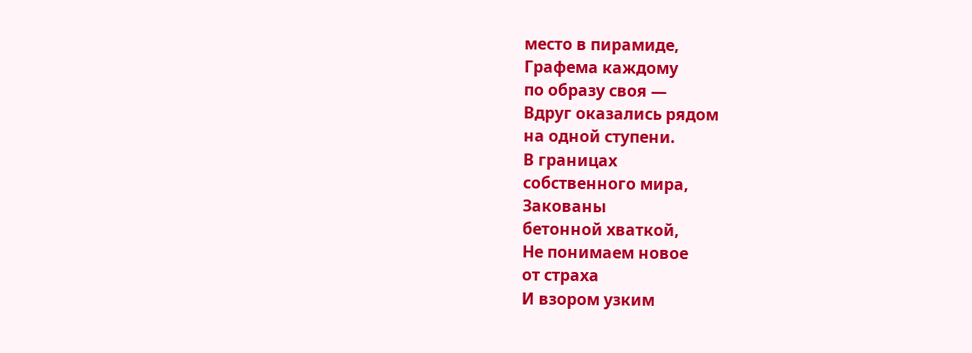место в пирамиде,
Графема каждому
по образу своя —
Вдруг оказались рядом
на одной ступени.
В границах
собственного мира,
Закованы
бетонной хваткой,
Не понимаем новое
от страха
И взором узким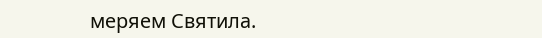меряем Святила.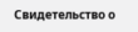Свидетельство о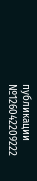публикации №126042209222